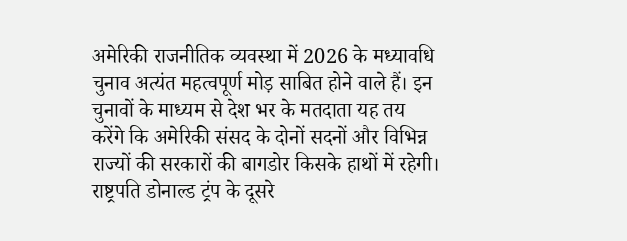अमेरिकी राजनीतिक व्यवस्था में 2026 के मध्यावधि चुनाव अत्यंत महत्वपूर्ण मोड़ साबित होने वाले हैं। इन चुनावों के माध्यम से देश भर के मतदाता यह तय करेंगे कि अमेरिकी संसद के दोनों सदनों और विभिन्न राज्यों की सरकारों की बागडोर किसके हाथों में रहेगी। राष्ट्रपति डोनाल्ड ट्रंप के दूसरे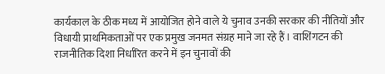कार्यकाल के ठीक मध्य में आयोजित होने वाले ये चुनाव उनकी सरकार की नीतियों और विधायी प्राथमिकताओं पर एक प्रमुख जनमत संग्रह माने जा रहे हैं। वाशिंगटन की राजनीतिक दिशा निर्धारित करने में इन चुनावों की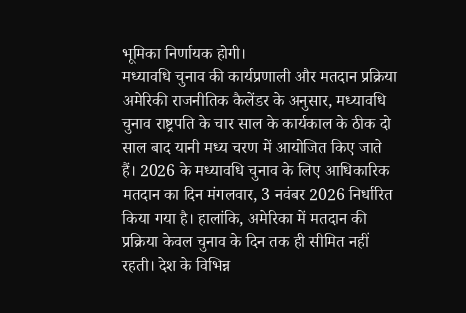भूमिका निर्णायक होगी।
मध्यावधि चुनाव की कार्यप्रणाली और मतदान प्रक्रिया
अमेरिकी राजनीतिक कैलेंडर के अनुसार, मध्यावधि चुनाव राष्ट्रपति के चार साल के कार्यकाल के ठीक दो साल बाद यानी मध्य चरण में आयोजित किए जाते हैं। 2026 के मध्यावधि चुनाव के लिए आधिकारिक मतदान का दिन मंगलवार, 3 नवंबर 2026 निर्धारित किया गया है। हालांकि, अमेरिका में मतदान की प्रक्रिया केवल चुनाव के दिन तक ही सीमित नहीं रहती। देश के विभिन्न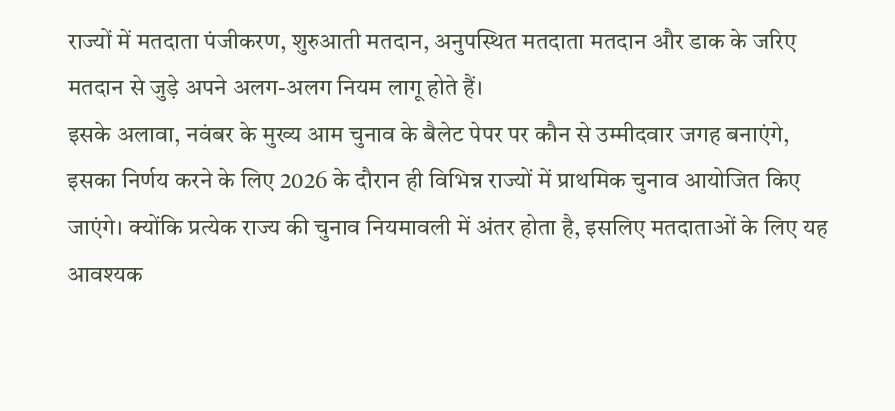राज्यों में मतदाता पंजीकरण, शुरुआती मतदान, अनुपस्थित मतदाता मतदान और डाक के जरिए मतदान से जुड़े अपने अलग-अलग नियम लागू होते हैं।
इसके अलावा, नवंबर के मुख्य आम चुनाव के बैलेट पेपर पर कौन से उम्मीदवार जगह बनाएंगे, इसका निर्णय करने के लिए 2026 के दौरान ही विभिन्न राज्यों में प्राथमिक चुनाव आयोजित किए जाएंगे। क्योंकि प्रत्येक राज्य की चुनाव नियमावली में अंतर होता है, इसलिए मतदाताओं के लिए यह आवश्यक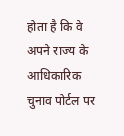होता है कि वे अपने राज्य के आधिकारिक चुनाव पोर्टल पर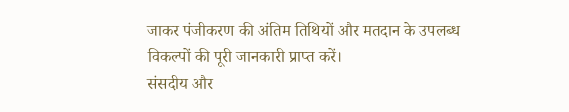जाकर पंजीकरण की अंतिम तिथियों और मतदान के उपलब्ध विकल्पों की पूरी जानकारी प्राप्त करें।
संसदीय और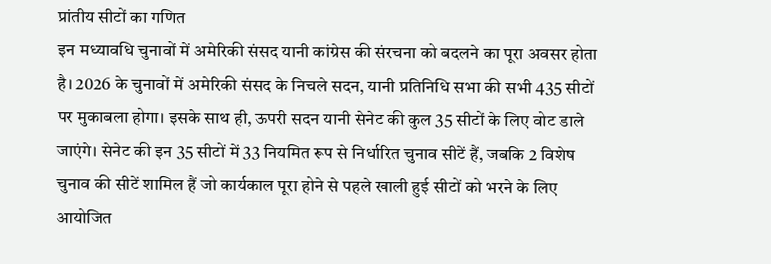प्रांतीय सीटों का गणित
इन मध्यावधि चुनावों में अमेरिकी संसद यानी कांग्रेस की संरचना को बदलने का पूरा अवसर होता है। 2026 के चुनावों में अमेरिकी संसद के निचले सदन, यानी प्रतिनिधि सभा की सभी 435 सीटों पर मुकाबला होगा। इसके साथ ही, ऊपरी सदन यानी सेनेट की कुल 35 सीटों के लिए वोट डाले जाएंगे। सेनेट की इन 35 सीटों में 33 नियमित रूप से निर्धारित चुनाव सीटें हैं, जबकि 2 विशेष चुनाव की सीटें शामिल हैं जो कार्यकाल पूरा होने से पहले खाली हुई सीटों को भरने के लिए आयोजित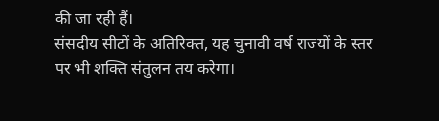की जा रही हैं।
संसदीय सीटों के अतिरिक्त, यह चुनावी वर्ष राज्यों के स्तर पर भी शक्ति संतुलन तय करेगा।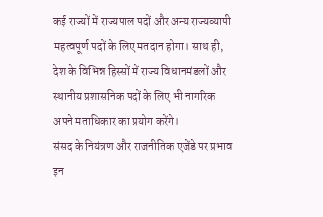कई राज्यों में राज्यपाल पदों और अन्य राज्यव्यापी महत्वपूर्ण पदों के लिए मतदान होगा। साथ ही, देश के विभिन्न हिस्सों में राज्य विधानमंडलों और स्थानीय प्रशासनिक पदों के लिए भी नागरिक अपने मताधिकार का प्रयोग करेंगे।
संसद के नियंत्रण और राजनीतिक एजेंडे पर प्रभाव
इन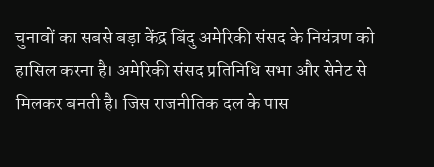चुनावों का सबसे बड़ा केंद्र बिंदु अमेरिकी संसद के नियंत्रण को हासिल करना है। अमेरिकी संसद प्रतिनिधि सभा और सेनेट से मिलकर बनती है। जिस राजनीतिक दल के पास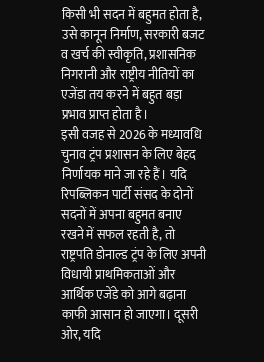किसी भी सदन में बहुमत होता है, उसे कानून निर्माण, सरकारी बजट व खर्च की स्वीकृति, प्रशासनिक निगरानी और राष्ट्रीय नीतियों का एजेंडा तय करने में बहुत बड़ा प्रभाव प्राप्त होता है।
इसी वजह से 2026 के मध्यावधि चुनाव ट्रंप प्रशासन के लिए बेहद निर्णायक माने जा रहे हैं। यदि रिपब्लिकन पार्टी संसद के दोनों सदनों में अपना बहुमत बनाए रखने में सफल रहती है, तो राष्ट्रपति डोनाल्ड ट्रंप के लिए अपनी विधायी प्राथमिकताओं और आर्थिक एजेंडे को आगे बढ़ाना काफी आसान हो जाएगा। दूसरी ओर, यदि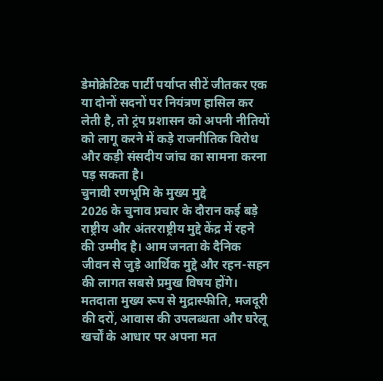डेमोक्रेटिक पार्टी पर्याप्त सीटें जीतकर एक या दोनों सदनों पर नियंत्रण हासिल कर लेती है, तो ट्रंप प्रशासन को अपनी नीतियों को लागू करने में कड़े राजनीतिक विरोध और कड़ी संसदीय जांच का सामना करना पड़ सकता है।
चुनावी रणभूमि के मुख्य मुद्दे
2026 के चुनाव प्रचार के दौरान कई बड़े राष्ट्रीय और अंतरराष्ट्रीय मुद्दे केंद्र में रहने की उम्मीद है। आम जनता के दैनिक जीवन से जुड़े आर्थिक मुद्दे और रहन-सहन की लागत सबसे प्रमुख विषय होंगे। मतदाता मुख्य रूप से मुद्रास्फीति, मजदूरी की दरों, आवास की उपलब्धता और घरेलू खर्चों के आधार पर अपना मत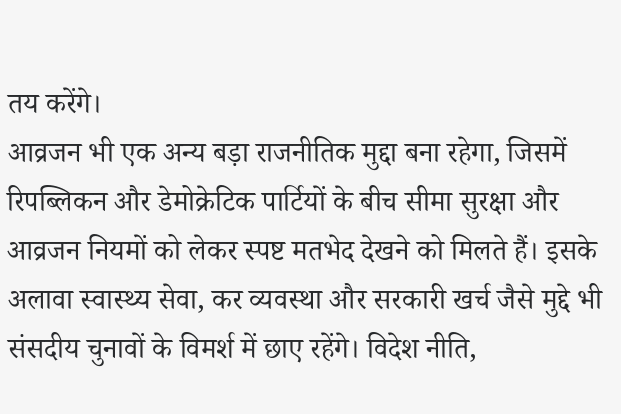तय करेंगे।
आव्रजन भी एक अन्य बड़ा राजनीतिक मुद्दा बना रहेगा, जिसमें रिपब्लिकन और डेमोक्रेटिक पार्टियों के बीच सीमा सुरक्षा और आव्रजन नियमों को लेकर स्पष्ट मतभेद देखने को मिलते हैं। इसके अलावा स्वास्थ्य सेवा, कर व्यवस्था और सरकारी खर्च जैसे मुद्दे भी संसदीय चुनावों के विमर्श में छाए रहेंगे। विदेश नीति,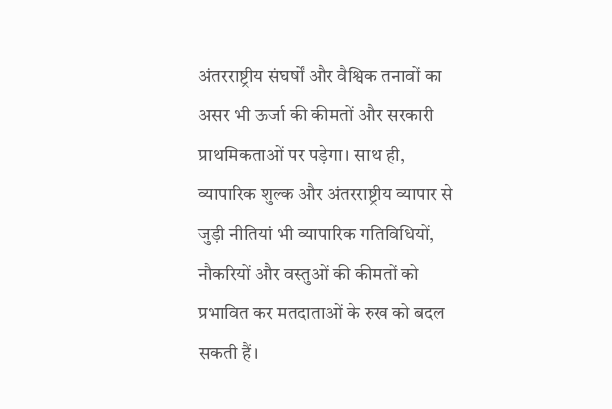अंतरराष्ट्रीय संघर्षों और वैश्विक तनावों का असर भी ऊर्जा की कीमतों और सरकारी प्राथमिकताओं पर पड़ेगा। साथ ही, व्यापारिक शुल्क और अंतरराष्ट्रीय व्यापार से जुड़ी नीतियां भी व्यापारिक गतिविधियों, नौकरियों और वस्तुओं की कीमतों को प्रभावित कर मतदाताओं के रुख को बदल सकती हैं।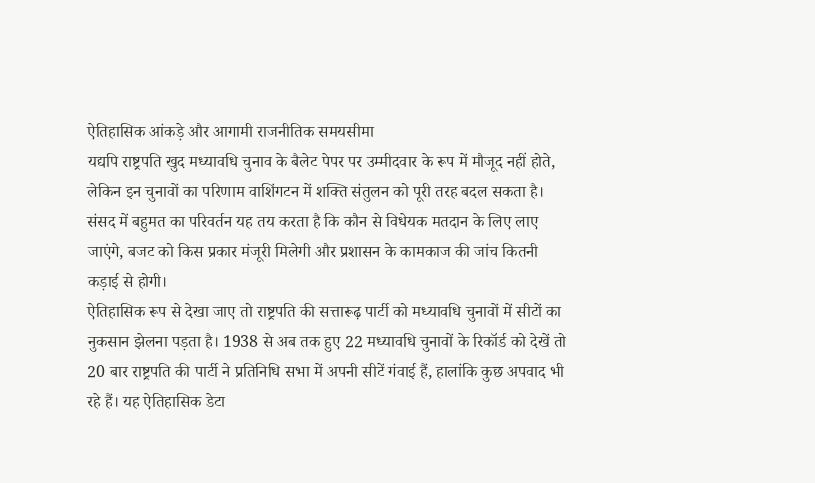ऐतिहासिक आंकड़े और आगामी राजनीतिक समयसीमा
यद्यपि राष्ट्रपति खुद मध्यावधि चुनाव के बैलेट पेपर पर उम्मीदवार के रूप में मौजूद नहीं होते, लेकिन इन चुनावों का परिणाम वाशिंगटन में शक्ति संतुलन को पूरी तरह बदल सकता है। संसद में बहुमत का परिवर्तन यह तय करता है कि कौन से विधेयक मतदान के लिए लाए जाएंगे, बजट को किस प्रकार मंजूरी मिलेगी और प्रशासन के कामकाज की जांच कितनी कड़ाई से होगी।
ऐतिहासिक रूप से देखा जाए तो राष्ट्रपति की सत्तारूढ़ पार्टी को मध्यावधि चुनावों में सीटों का नुकसान झेलना पड़ता है। 1938 से अब तक हुए 22 मध्यावधि चुनावों के रिकॉर्ड को देखें तो 20 बार राष्ट्रपति की पार्टी ने प्रतिनिधि सभा में अपनी सीटें गंवाई हैं, हालांकि कुछ अपवाद भी रहे हैं। यह ऐतिहासिक डेटा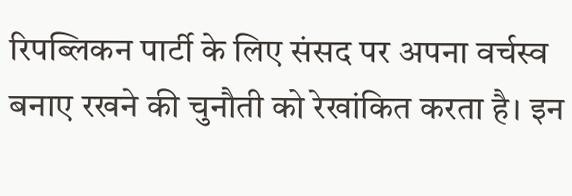रिपब्लिकन पार्टी के लिए संसद पर अपना वर्चस्व बनाए रखने की चुनौती को रेखांकित करता है। इन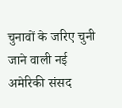चुनावों के जरिए चुनी जाने वाली नई अमेरिकी संसद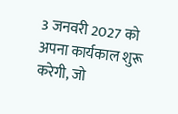3 जनवरी 2027 को अपना कार्यकाल शुरू करेगी, जो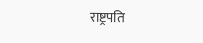राष्ट्रपति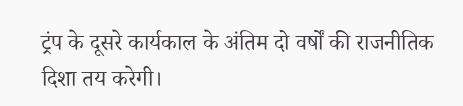ट्रंप के दूसरे कार्यकाल के अंतिम दो वर्षों की राजनीतिक दिशा तय करेगी।